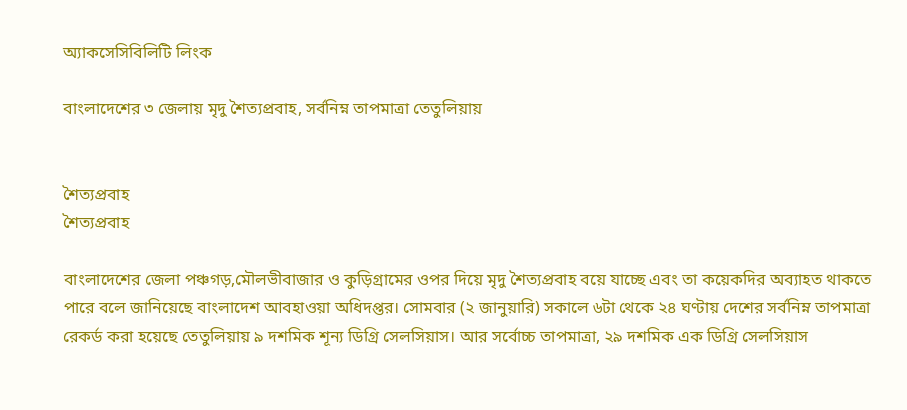অ্যাকসেসিবিলিটি লিংক

বাংলাদেশের ৩ জেলায় মৃদু শৈত্যপ্রবাহ, সর্বনিম্ন তাপমাত্রা তেতুলিয়ায়


শৈত্যপ্রবাহ
শৈত্যপ্রবাহ

বাংলাদেশের জেলা পঞ্চগড়,মৌলভীবাজার ও কুড়িগ্রামের ওপর দিয়ে মৃদু শৈত্যপ্রবাহ বয়ে যাচ্ছে এবং তা কয়েকদির অব্যাহত থাকতে পারে বলে জানিয়েছে বাংলাদেশ আবহাওয়া অধিদপ্তর। সোমবার (২ জানুয়ারি) সকালে ৬টা থেকে ২৪ ঘণ্টায় দেশের সর্বনিম্ন তাপমাত্রা রেকর্ড করা হয়েছে তেতুলিয়ায় ৯ দশমিক শূন্য ডিগ্রি সেলসিয়াস। আর সর্বোচ্চ তাপমাত্রা, ২৯ দশমিক এক ডিগ্রি সেলসিয়াস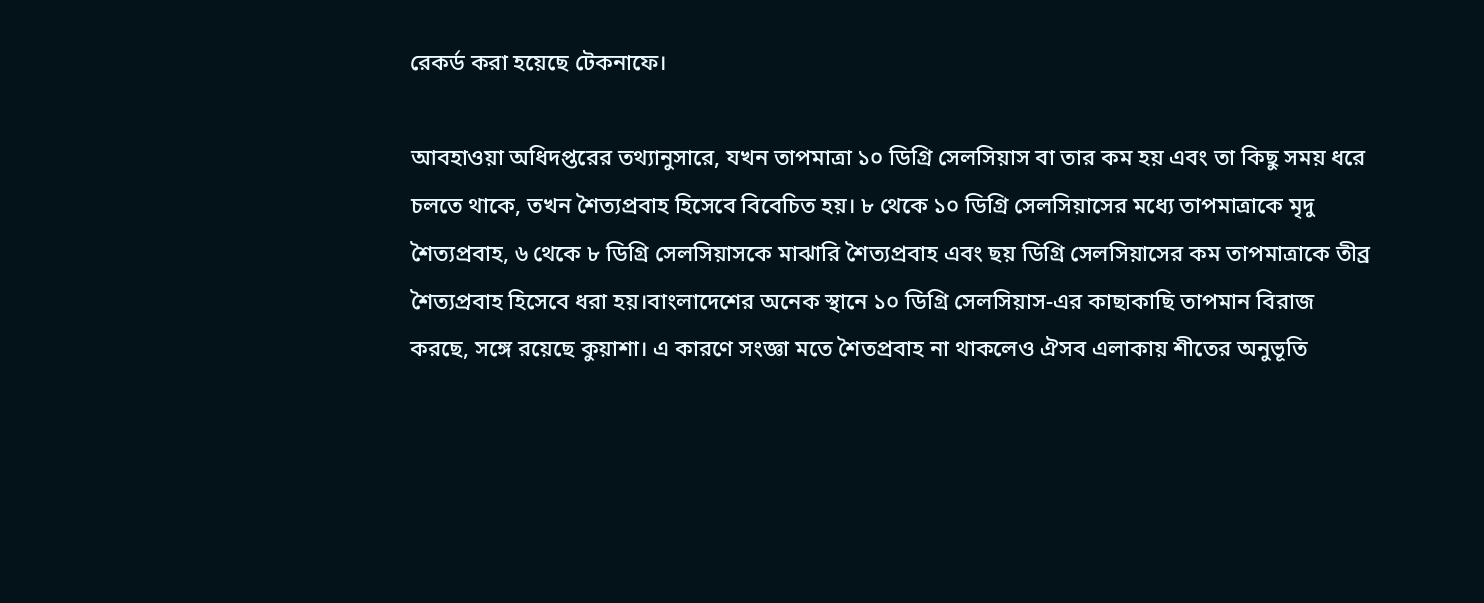রেকর্ড করা হয়েছে টেকনাফে।

আবহাওয়া অধিদপ্তরের তথ্যানুসারে, যখন তাপমাত্রা ১০ ডিগ্রি সেলসিয়াস বা তার কম হয় এবং তা কিছু সময় ধরে চলতে থাকে, তখন শৈত্যপ্রবাহ হিসেবে বিবেচিত হয়। ৮ থেকে ১০ ডিগ্রি সেলসিয়াসের মধ্যে তাপমাত্রাকে মৃদু শৈত্যপ্রবাহ, ৬ থেকে ৮ ডিগ্রি সেলসিয়াসকে মাঝারি শৈত্যপ্রবাহ এবং ছয় ডিগ্রি সেলসিয়াসের কম তাপমাত্রাকে তীব্র শৈত্যপ্রবাহ হিসেবে ধরা হয়।বাংলাদেশের অনেক স্থানে ১০ ডিগ্রি সেলসিয়াস-এর কাছাকাছি তাপমান বিরাজ করছে, সঙ্গে রয়েছে কুয়াশা। এ কারণে সংজ্ঞা মতে শৈতপ্রবাহ না থাকলেও ঐসব এলাকায় শীতের অনুভূতি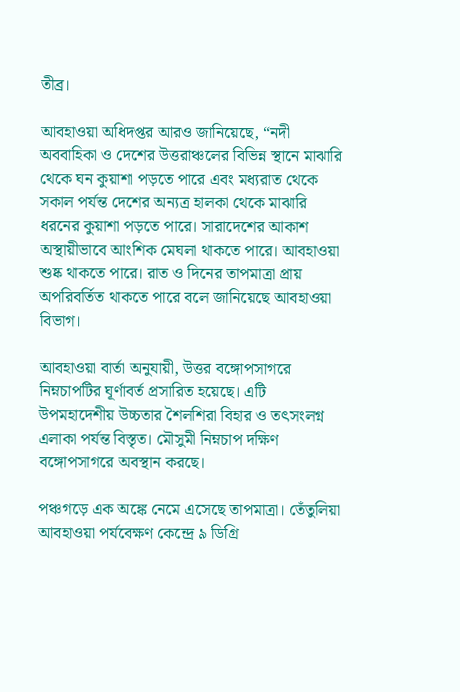তীব্র।

আবহাওয়া অধিদপ্তর আরও জানিয়েছে, “নদী অববাহিকা ও দেশের উত্তরাঞ্চলের বিভিন্ন স্থানে মাঝারি থেকে ঘন কুয়াশা পড়তে পারে এবং মধ্যরাত থেকে সকাল পর্যন্ত দেশের অন্যত্র হালকা থেকে মাঝারি ধরনের কুয়াশা পড়তে পারে। সারাদেশের আকাশ অস্থায়ীভাবে আংশিক মেঘলা থাকতে পারে। আবহাওয়া শুষ্ক থাকতে পারে। রাত ও দিনের তাপমাত্রা প্রায় অপরিবর্তিত থাকতে পারে বলে জানিয়েছে আবহাওয়া বিভাগ।

আবহাওয়া বার্তা অনুযায়ী, উত্তর বঙ্গোপসাগরে নিম্নচাপটির ঘূর্ণাবর্ত প্রসারিত হয়েছে। এটি উপমহাদেশীয় উচ্চতার শৈলশিরা বিহার ও তৎসংলগ্ন এলাকা পর্যন্ত বিস্তৃত। মৌসুমী নিম্নচাপ দক্ষিণ বঙ্গোপসাগরে অবস্থান করছে।

পঞ্চগড়ে এক অঙ্কে নেমে এসেছে তাপমাত্রা। তেঁতুলিয়া আবহাওয়া পর্যবেক্ষণ কেন্দ্রে ৯ ডিগ্রি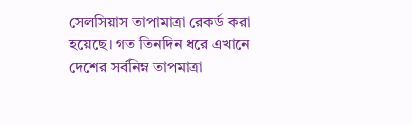সেলসিয়াস তাপামাত্রা রেকর্ড করা হয়েছে। গত তিনদিন ধরে এখানে দেশের সর্বনিম্ন তাপমাত্রা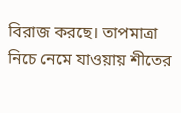বিরাজ করছে। তাপমাত্রা নিচে নেমে যাওয়ায় শীতের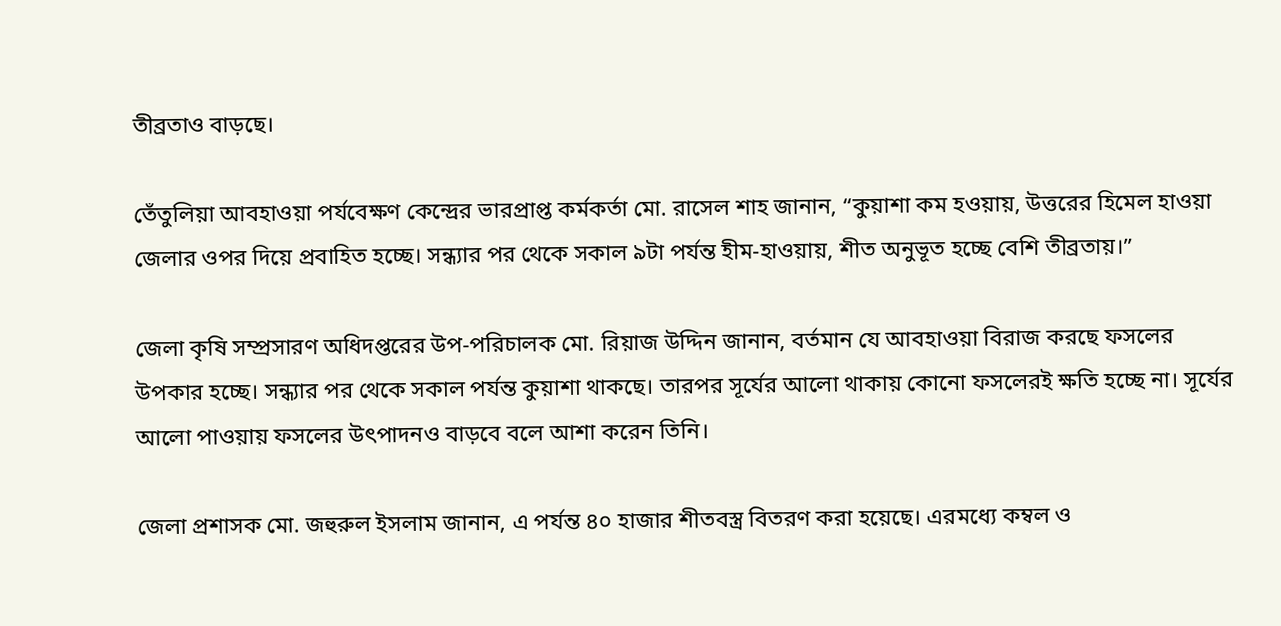তীব্রতাও বাড়ছে।

তেঁতুলিয়া আবহাওয়া পর্যবেক্ষণ কেন্দ্রের ভারপ্রাপ্ত কর্মকর্তা মো. রাসেল শাহ জানান, “কুয়াশা কম হওয়ায়, উত্তরের হিমেল হাওয়া জেলার ওপর দিয়ে প্রবাহিত হচ্ছে। সন্ধ্যার পর থেকে সকাল ৯টা পর্যন্ত হীম-হাওয়ায়, শীত অনুভূত হচ্ছে বেশি তীব্রতায়।”

জেলা কৃষি সম্প্রসারণ অধিদপ্তরের উপ-পরিচালক মো. রিয়াজ উদ্দিন জানান, বর্তমান যে আবহাওয়া বিরাজ করছে ফসলের উপকার হচ্ছে। সন্ধ্যার পর থেকে সকাল পর্যন্ত কুয়াশা থাকছে। তারপর সূর্যের আলো থাকায় কোনো ফসলেরই ক্ষতি হচ্ছে না। সূর্যের আলো পাওয়ায় ফসলের উৎপাদনও বাড়বে বলে আশা করেন তিনি।

জেলা প্রশাসক মো. জহুরুল ইসলাম জানান, এ পর্যন্ত ৪০ হাজার শীতবস্ত্র বিতরণ করা হয়েছে। এরমধ্যে কম্বল ও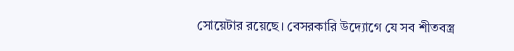সোয়েটার রয়েছে। বেসরকারি উদ্যোগে যে সব শীতবস্ত্র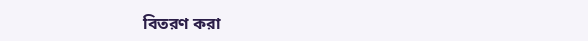বিতরণ করা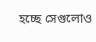হচ্ছে সেগুলোও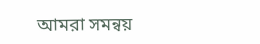আমরা সমন্বয়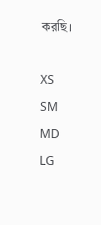করছি।

XS
SM
MD
LG